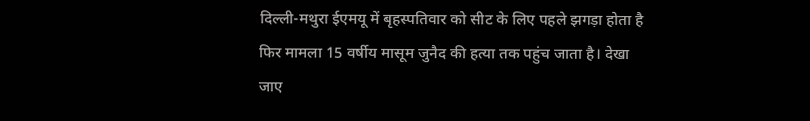दिल्ली-मथुरा ईएमयू में बृहस्पतिवार को सीट के लिए पहले झगड़ा होता है फिर मामला 15 वर्षीय मासूम जुनैद की हत्या तक पहुंच जाता है। देखा जाए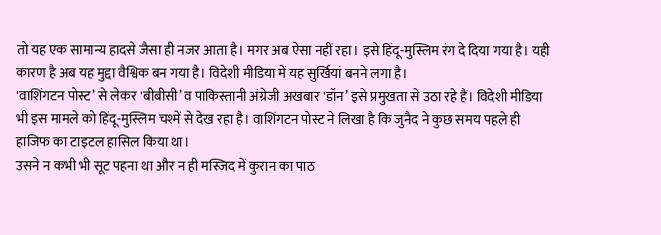तो यह एक सामान्य हादसे जैसा ही नजर आता है। मगर अब ऐसा नहीं रहा। इसे हिंदू-मुस्लिम रंग दे दिया गया है। यही कारण है अब यह मुद्दा वैश्विक बन गया है। विदेशी मीडिया में यह सुर्खियां बनने लगा है।
'वाशिंगटन पोस्ट’ से लेकर 'बीबीसी’ व पाकिस्तानी अंग्रेजी अखबार 'डॉन’ इसे प्रमुखता से उठा रहे हैं। विदेशी मीडिया भी इस मामले को हिंदू-मुस्लिम चश्में से देख रहा है। वाशिंगटन पोस्ट ने लिखा है कि जुनैद ने कुछ समय पहले ही हाजिफ का टाइटल हासिल किया था।
उसने न कभी भी सूट पहना था और न ही मस्जिद में कुरान का पाठ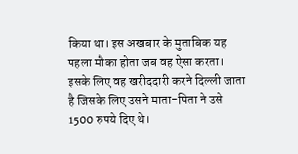किया था। इस अखबार के मुताबिक यह पहला मौका होता जब वह ऐसा करता। इसके लिए वह खरीददारी करने दिल्ली जाता है जिसके लिए उसने माता-पिता ने उसे 1500 रुपये दिए थे।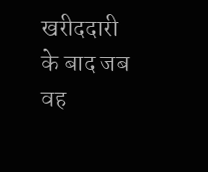खरीददारी के बाद जब वह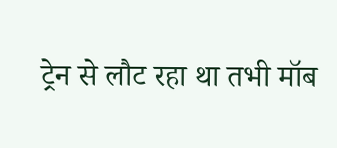ट्रेन से लौट रहा था तभी मॉब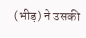(भीड़) ने उसकी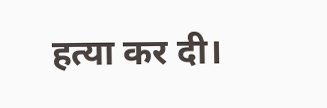हत्या कर दी।